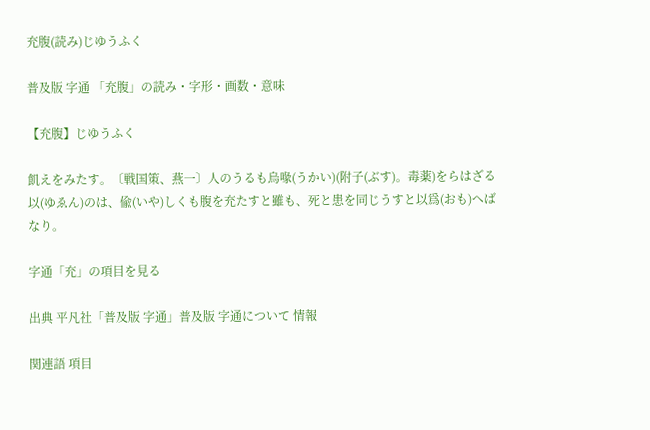充腹(読み)じゆうふく

普及版 字通 「充腹」の読み・字形・画数・意味

【充腹】じゆうふく

飢えをみたす。〔戦国策、燕一〕人のうるも烏喙(うかい)(附子(ぶす)。毒薬)をらはざる以(ゆゑん)のは、偸(いや)しくも腹を充たすと雖も、死と患を同じうすと以爲(おも)へばなり。

字通「充」の項目を見る

出典 平凡社「普及版 字通」普及版 字通について 情報

関連語 項目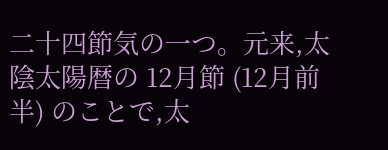二十四節気の一つ。元来,太陰太陽暦の 12月節 (12月前半) のことで,太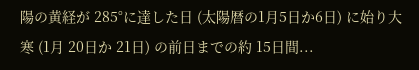陽の黄経が 285°に達した日 (太陽暦の1月5日か6日) に始り大寒 (1月 20日か 21日) の前日までの約 15日間...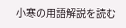小寒の用語解説を読む